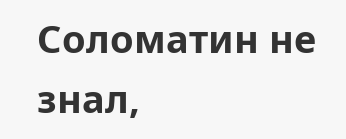Соломатин не знал,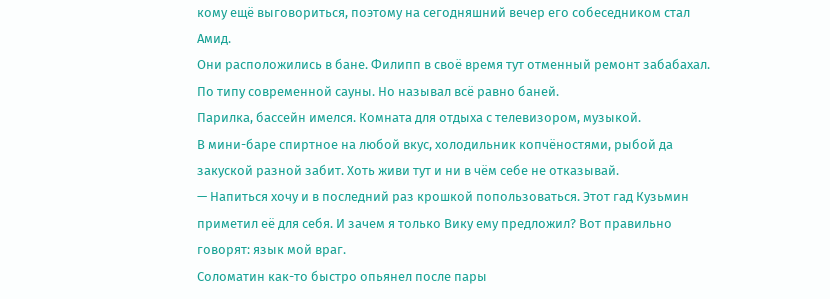кому ещё выговориться, поэтому на сегодняшний вечер его собеседником стал Амид.
Они расположились в бане. Филипп в своё время тут отменный ремонт забабахал. По типу современной сауны. Но называл всё равно баней.
Парилка, бассейн имелся. Комната для отдыха с телевизором, музыкой.
В мини-баре спиртное на любой вкус, холодильник копчёностями, рыбой да закуской разной забит. Хоть живи тут и ни в чём себе не отказывай.
— Напиться хочу и в последний раз крошкой попользоваться. Этот гад Кузьмин приметил её для себя. И зачем я только Вику ему предложил? Вот правильно говорят: язык мой враг.
Соломатин как-то быстро опьянел после пары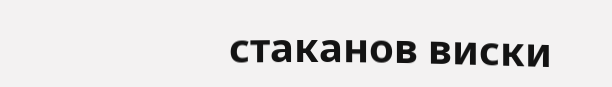стаканов виски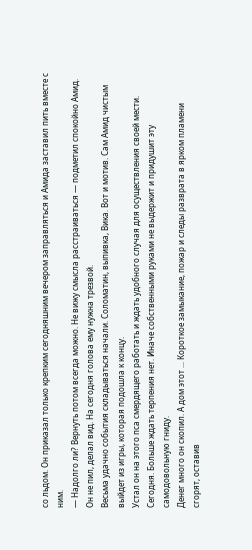со льдом. Он приказал только крепким сегодняшним вечером заправляться и Амида заставил пить вместе с ним.
— Надолго ли? Вернуть потом всегда можно. Не вижу смысла расстраиваться — подметил спокойно Амид. Он не пил, делал вид. На сегодня голова ему нужна трезвой.
Весьма удачно события складываться начали. Соломатин, выпивка, Вика. Вот и мотив. Сам Амид чистым выйдет из игры, которая подошла к концу.
Устал он на этого пса смердящего работать и ждать удобного случая для осуществления своей мести. Сегодня. Больше ждать терпения нет. Иначе собственными руками не выдержит и придушит эту самодовольную гниду.
Денег много он скопил. А дом этот ... Короткое замыкание, пожар и следы разврата в ярком пламени сгорят, оставив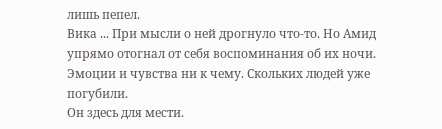лишь пепел.
Вика ... При мысли о ней дрогнуло что-то. Но Амид упрямо отогнал от себя воспоминания об их ночи. Эмоции и чувства ни к чему. Скольких людей уже погубили.
Он здесь для мести.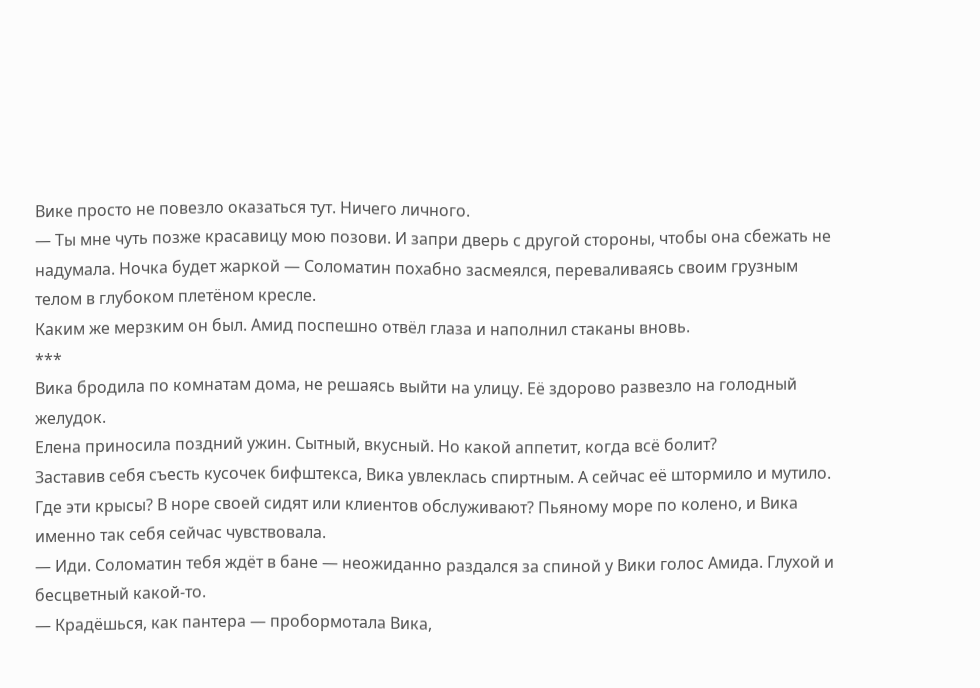Вике просто не повезло оказаться тут. Ничего личного.
— Ты мне чуть позже красавицу мою позови. И запри дверь с другой стороны, чтобы она сбежать не надумала. Ночка будет жаркой — Соломатин похабно засмеялся, переваливаясь своим грузным телом в глубоком плетёном кресле.
Каким же мерзким он был. Амид поспешно отвёл глаза и наполнил стаканы вновь.
***
Вика бродила по комнатам дома, не решаясь выйти на улицу. Её здорово развезло на голодный желудок.
Елена приносила поздний ужин. Сытный, вкусный. Но какой аппетит, когда всё болит?
Заставив себя съесть кусочек бифштекса, Вика увлеклась спиртным. А сейчас её штормило и мутило.
Где эти крысы? В норе своей сидят или клиентов обслуживают? Пьяному море по колено, и Вика именно так себя сейчас чувствовала.
— Иди. Соломатин тебя ждёт в бане — неожиданно раздался за спиной у Вики голос Амида. Глухой и бесцветный какой-то.
— Крадёшься, как пантера — пробормотала Вика,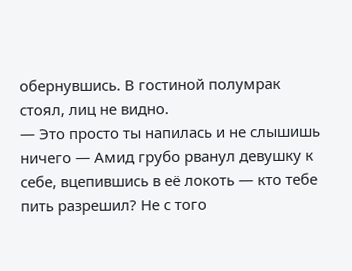обернувшись. В гостиной полумрак стоял, лиц не видно.
— Это просто ты напилась и не слышишь ничего — Амид грубо рванул девушку к себе, вцепившись в её локоть — кто тебе пить разрешил? Не с того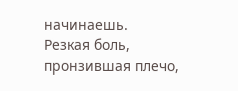начинаешь.
Резкая боль, пронзившая плечо,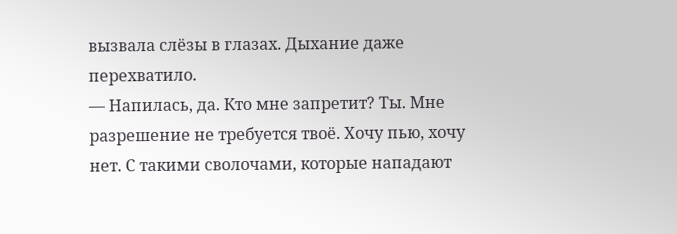вызвала слёзы в глазах. Дыхание даже перехватило.
— Напилась, да. Кто мне запретит? Ты. Мне разрешение не требуется твоё. Хочу пью, хочу нет. С такими сволочами, которые нападают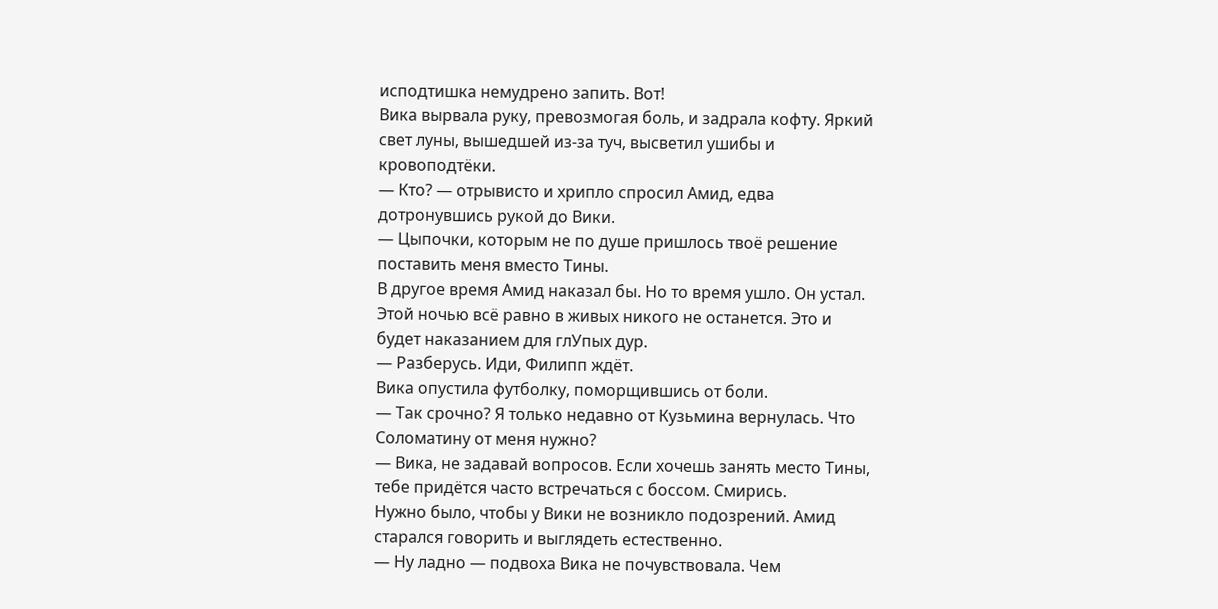исподтишка немудрено запить. Вот!
Вика вырвала руку, превозмогая боль, и задрала кофту. Яркий свет луны, вышедшей из-за туч, высветил ушибы и кровоподтёки.
— Кто? — отрывисто и хрипло спросил Амид, едва дотронувшись рукой до Вики.
— Цыпочки, которым не по душе пришлось твоё решение поставить меня вместо Тины.
В другое время Амид наказал бы. Но то время ушло. Он устал. Этой ночью всё равно в живых никого не останется. Это и будет наказанием для глУпых дур.
— Разберусь. Иди, Филипп ждёт.
Вика опустила футболку, поморщившись от боли.
— Так срочно? Я только недавно от Кузьмина вернулась. Что Соломатину от меня нужно?
— Вика, не задавай вопросов. Если хочешь занять место Тины, тебе придётся часто встречаться с боссом. Смирись.
Нужно было, чтобы у Вики не возникло подозрений. Амид старался говорить и выглядеть естественно.
— Ну ладно — подвоха Вика не почувствовала. Чем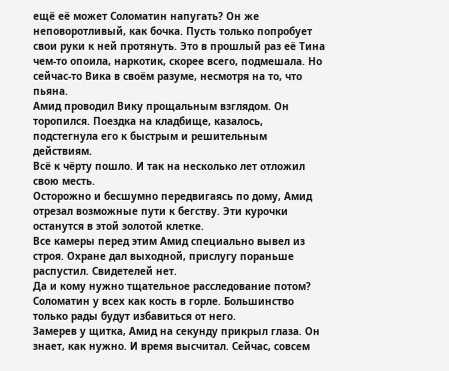ещё её может Соломатин напугать? Он же неповоротливый, как бочка. Пусть только попробует свои руки к ней протянуть. Это в прошлый раз её Тина чем-то опоила, наркотик, скорее всего, подмешала. Но сейчас-то Вика в своём разуме, несмотря на то, что пьяна.
Амид проводил Вику прощальным взглядом. Он торопился. Поездка на кладбище, казалось, подстегнула его к быстрым и решительным действиям.
Всё к чёрту пошло. И так на несколько лет отложил свою месть.
Осторожно и бесшумно передвигаясь по дому, Амид отрезал возможные пути к бегству. Эти курочки останутся в этой золотой клетке.
Все камеры перед этим Амид специально вывел из строя. Охране дал выходной, прислугу пораньше распустил. Свидетелей нет.
Да и кому нужно тщательное расследование потом?
Соломатин у всех как кость в горле. Большинство только рады будут избавиться от него.
Замерев у щитка, Амид на секунду прикрыл глаза. Он знает, как нужно. И время высчитал. Сейчас, совсем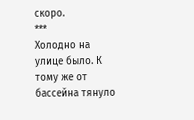скоро.
***
Холодно на улице было. К тому же от бассейна тянуло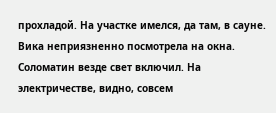прохладой. На участке имелся, да там, в сауне.
Вика неприязненно посмотрела на окна. Соломатин везде свет включил. На электричестве, видно, совсем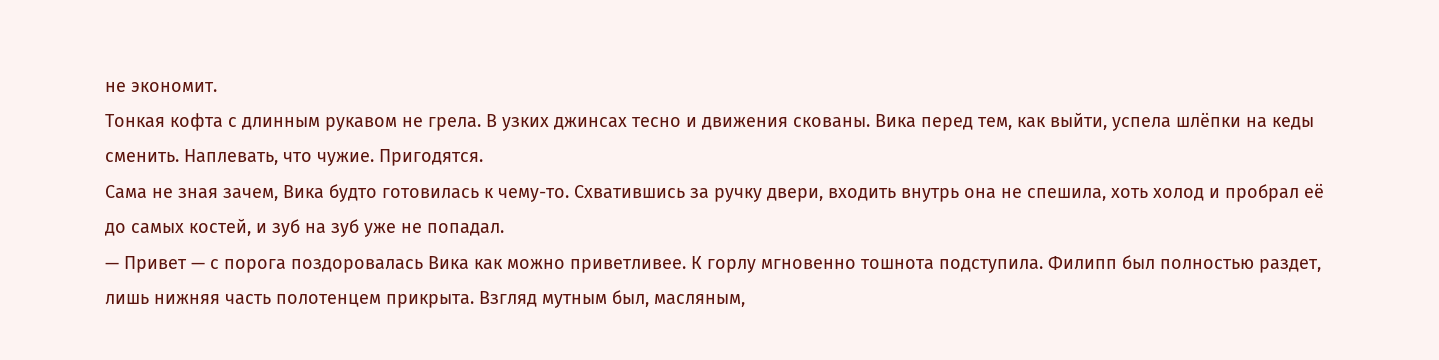не экономит.
Тонкая кофта с длинным рукавом не грела. В узких джинсах тесно и движения скованы. Вика перед тем, как выйти, успела шлёпки на кеды сменить. Наплевать, что чужие. Пригодятся.
Сама не зная зачем, Вика будто готовилась к чему-то. Схватившись за ручку двери, входить внутрь она не спешила, хоть холод и пробрал её до самых костей, и зуб на зуб уже не попадал.
— Привет — с порога поздоровалась Вика как можно приветливее. К горлу мгновенно тошнота подступила. Филипп был полностью раздет, лишь нижняя часть полотенцем прикрыта. Взгляд мутным был, масляным,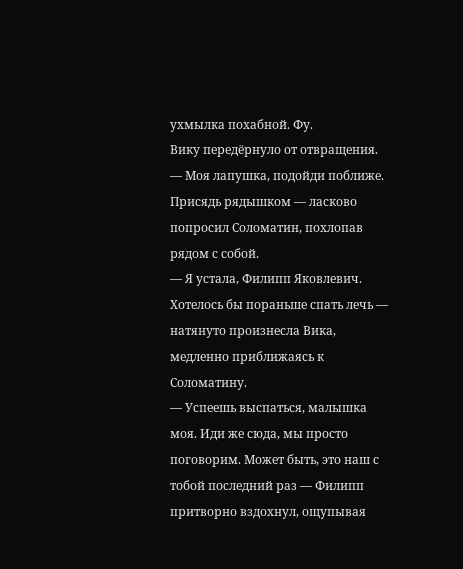ухмылка похабной. Фу.
Вику передёрнуло от отвращения.
— Моя лапушка, подойди поближе. Присядь рядышком — ласково попросил Соломатин, похлопав рядом с собой.
— Я устала, Филипп Яковлевич. Хотелось бы пораньше спать лечь — натянуто произнесла Вика, медленно приближаясь к Соломатину.
— Успеешь выспаться, малышка моя. Иди же сюда, мы просто поговорим. Может быть, это наш с тобой последний раз — Филипп притворно вздохнул, ощупывая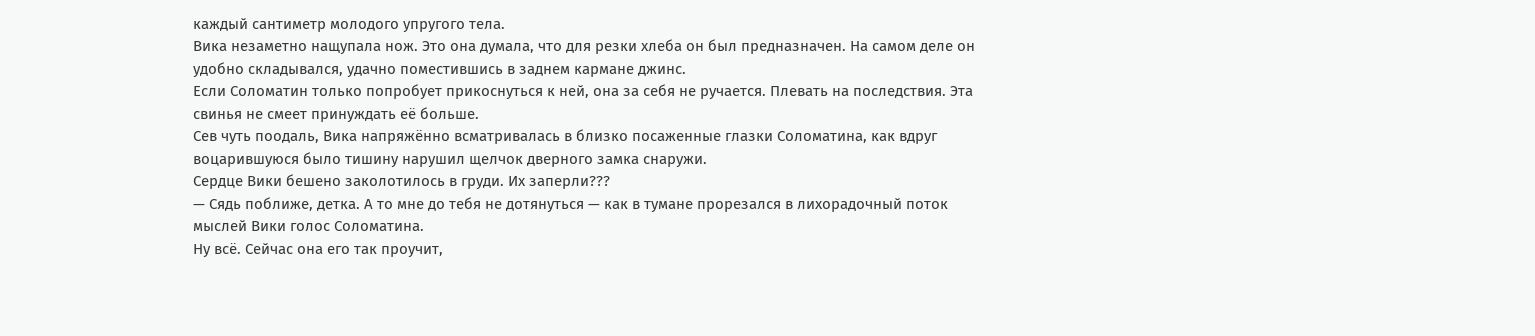каждый сантиметр молодого упругого тела.
Вика незаметно нащупала нож. Это она думала, что для резки хлеба он был предназначен. На самом деле он удобно складывался, удачно поместившись в заднем кармане джинс.
Если Соломатин только попробует прикоснуться к ней, она за себя не ручается. Плевать на последствия. Эта свинья не смеет принуждать её больше.
Сев чуть поодаль, Вика напряжённо всматривалась в близко посаженные глазки Соломатина, как вдруг воцарившуюся было тишину нарушил щелчок дверного замка снаружи.
Сердце Вики бешено заколотилось в груди. Их заперли???
— Сядь поближе, детка. А то мне до тебя не дотянуться — как в тумане прорезался в лихорадочный поток мыслей Вики голос Соломатина.
Ну всё. Сейчас она его так проучит,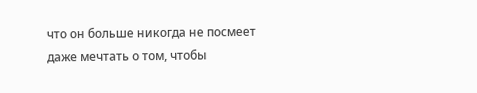что он больше никогда не посмеет даже мечтать о том, чтобы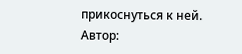прикоснуться к ней.
Автор: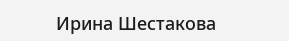Ирина Шестакова